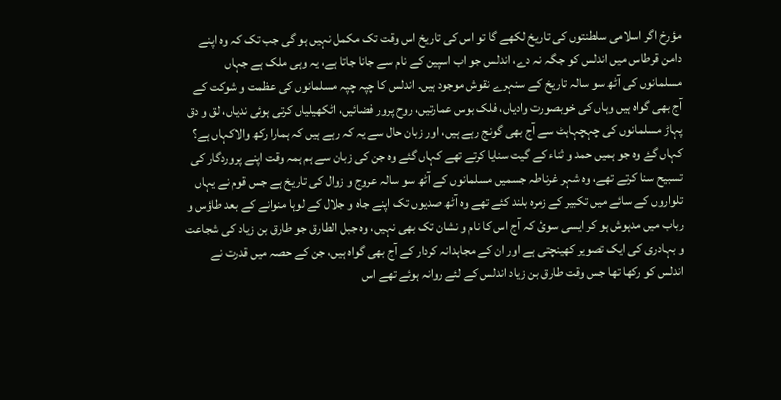مؤرخ اگر اسلامی سلطنتوں کی تاریخ لکھے گا تو اس کی تاریخ اس وقت تک مکمل نہیں ہو گی جب تک کہ وہ اپنے دامن قرطاس میں اندلس کو جگہ نہ دے، اندلس جو اب اسپین کے نام سے جانا جاتا ہے، یہ وہی ملک ہے جہاں مسلمانوں کی آٹھ سو سالہ تاریخ کے سنہرے نقوش موجود ہیں۔ اندلس کا چپہ چپہ مسلمانوں کی عظمت و شوکت کے آج بھی گواہ ہیں وہاں کی خوبصورت وادیاں، فلک بوس عمارتیں، روح پرور فضائیں، اٹکھیلیاں کرتی ہوئی ندیاں، لق و دق پہاڑ مسلمانوں کی چہچہاہٹ سے آج بھی گونج رہے ہیں، اور زبان حال سے یہ کہ رہے ہیں کہ ہمارا رکھ والاکہاں ہے؟ کہاں گۓ وہ جو ہمیں حمد و ثناء کے گیت سنایا کرتے تھے کہاں گئے وہ جن کی زبان سے ہم ہمہ وقت اپنے پروردگار کی تسبیح سنا کرتے تھے، وہ شہر غرناطہ جسمیں مسلمانوں کے آٹھ سو سالہ عروج و زوال کی تاریخ ہے جس قوم نے یہاں تلواروں کے سائے میں تکبیر کے زمرہ بلند کئے تھے وہ آٹھ صدیوں تک اپنے جاہ و جلال کے لوہا منوانے کے بعد طاؤس و رباب میں مدہوش ہو کر ایسی سوئ کہ آج اس کا نام و نشان تک بھی نہیں، وہ جبل الطارق جو طارق بن زیاد کی شجاعت و بہادری کی ایک تصویر کھینچتی ہے اور ان کے مجاہدانہ کردار کے آج بھی گواہ ہیں، جن کے حصہ میں قدرت نے اندلس کو رکھا تھا جس وقت طارق بن زیاد اندلس کے لئے روانہ ہوئے تھے اس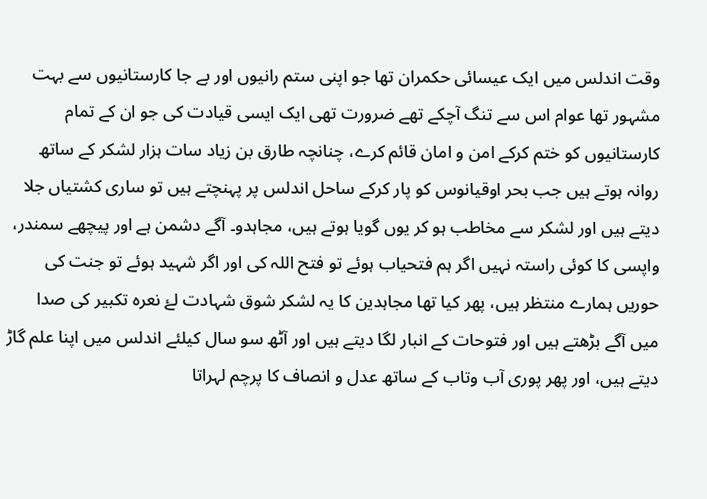وقت اندلس میں ایک عیسائی حکمران تھا جو اپنی ستم رانیوں اور بے جا کارستانیوں سے بہت مشہور تھا عوام اس سے تنگ آچکے تھے ضرورت تھی ایک ایسی قیادت کی جو ان کے تمام کارستانیوں کو ختم کرکے امن و امان قائم کرے، چنانچہ طارق بن زیاد سات ہزار لشکر کے ساتھ روانہ ہوتے ہیں جب بحر اوقیانوس کو پار کرکے ساحل اندلس پر پہنچتے ہیں تو ساری کشتیاں جلا دیتے ہیں اور لشکر سے مخاطب ہو کر یوں گویا ہوتے ہیں، مجاہدو۔ آگے دشمن ہے اور پیچھے سمندر، واپسی کا کوئی راستہ نہیں اگر ہم فتحیاب ہوئے تو فتح اللہ کی اور اگر شہید ہوئے تو جنت کی حوریں ہمارے منتظر ہیں، پھر کیا تھا مجاہدین کا یہ لشکر شوق شہادت لۓ نعرہ تکبیر کی صدا میں آگے بڑھتے ہیں اور فتوحات کے انبار لگا دیتے ہیں اور آٹھ سو سال کیلئے اندلس میں اپنا علم گاڑ دیتے ہیں، اور پھر پوری آب وتاب کے ساتھ عدل و انصاف کا پرچم لہراتا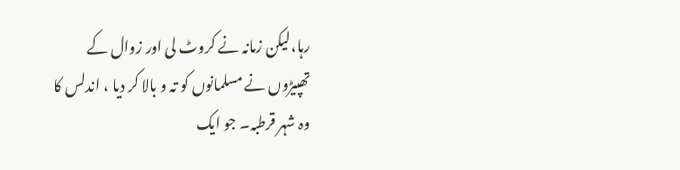رہا،لیکن زمانہ نے کروٹ لی اور زوال کے تھپیڑوں نے مسلمانوں کو تہ و بالا کر دیا ، اندلس کا وہ شہر قرطبہ۔ جو ایک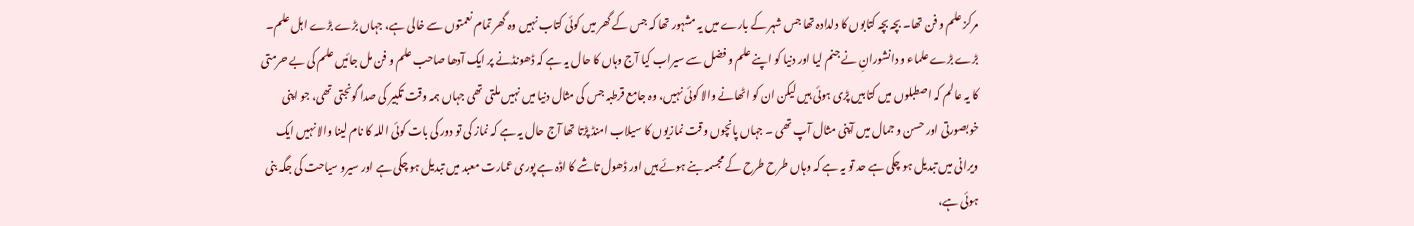مرکز علم و فن تھا۔ بچہ بچہ کتابوں کا دلدادہ تھا جس شہر کے بارے میں یہ مشہور تھا کہ جس کے گھر میں کوئی کتاب نہیں وہ گھر تمام نعمتوں سے خالی ہے، جہاں بڑے بڑے اہل علم۔ بڑے بڑے علماء و دانشورانِ نے جنم لیا اور دنیا کو اپنے علم و فضل سے سیراب کیا آج وہاں کا حال یہ ہے کہ ڈھونڈنے پر ایک آدھا صاحب علم و فن مل جائیں علم کی بے حرمتی کا یہ عالم کہ اصطبلوں میں کتابیں پڑی ہوئی ہیں لیکن ان کو اٹھانے والا کوئی نہیں، وہ جامع قرطبہ جس کی مثال دنیا میں نہیں ملتی تھی جہاں ہمہ وقت تکبیر کی صدا گونجتی تھی، جو اپنی خوبصورتی اور حسن و جمال میں آپنی مثال آپ تھی ۔ جہاں پانچوں وقت نمازیوں کا سیلاب امنڈ پڑتا تھا آج حال یہ ہے کہ نماز کی تو دور کی بات کوئی اللہ کا نام لینا والا نہیں ایک ویرانی میں تبدیل ہو چکی ہے حد تو یہ ہے کہ وہاں طرح طرح کے مجسمہ بنے ہوئے ہیں اور ڈھول تاشے کا اڈہ ہے پوری عمارت معبد میں تبدیل ہو چکی ہے اور سیرو سیاحت کی جگہ بنی ہوئی ہے،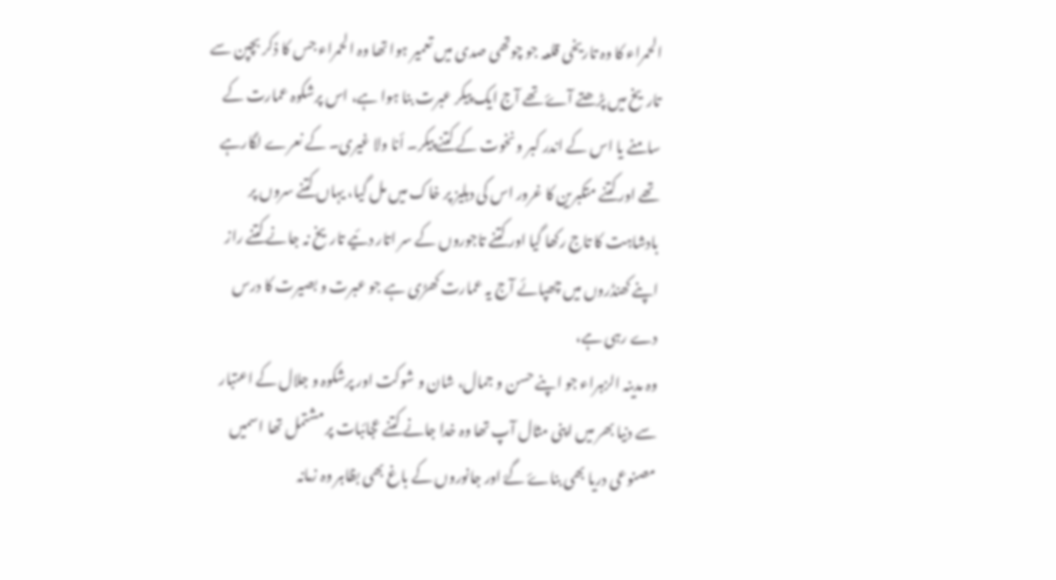الحمراء کا وہ تاریخی قلعہ جو چوتھی صدی میں تعمیر ہوا تھا وہ الحمراء جس کا ذکر بچپن سے تاریخ میں پڑھتے آۓ تھے آج ایک پیکر عبرت بنا ہوا ہے، اس پرشکوہ عمارت کے سامنے یا اس کے اندر کبر و نخوت کے کتنے پیکر۔ أنا ولا غیری۔ کے نعرے لگارہے تھے اور کتنے متکبرین کا غرور اس کی دہلیز پر خاک میں مل گیا، یہاں کتنے سروں پر بادشاہت کا تاج رکھا گیا اور کتنے تاجوروں کے سر اتار دئیے تاریخ نہ جانے کتنے راز اپنے کھنڈروں میں چھپائے آج یہ عمارت کھڑی ہے جو عبرت و بصیرت کا درس دے رہی ہے،
وہ مدینہ الزہراء جو اپنے حسن و جمال، شان و شوکت اور پرشکوہ و جلال کے اعتبار سے دنیا بھر میں اپنی مثال آپ تھا وہ خدا جانے کتنے عجائبات پر مشتمل تھا اسمیں مصنوعی دریا بھی بناۓ گۓ اور جانوروں کے باغ بھی بظاہر وہ زمانہ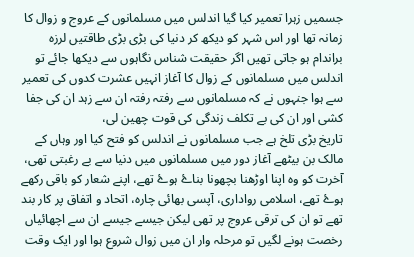جسمیں زہرا تعمیر کیا گیا اندلس میں مسلمانوں کے عروج و زوال کا زمانہ تھا اور اس شہر کو دیکھ کر دنیا کی بڑی بڑی طاقتیں لرزہ براندام ہو جاتی تھیں اگر حقیقت شناس نگاہوں سے دیکھا جائے تو اندلس میں مسلمانوں کے زوال کا آغاز انہیں عشرت کدوں کی تعمیر سے ہوا جنہوں نے کہ مسلمانوں سے رفتہ رفتہ ان سے زہد ان کی جفا کشی اور ان کی بے تکلف زندگی کی قوت چھین لی،
تاریخ بڑی تلخ ہے جب مسلمانوں نے اندلس کو فتح کیا اور وہاں کے مالک بن بیٹھے آغاز دور میں مسلمانوں میں دنیا سے بے رغبتی تھی، آخرت کو وہ اپنا اوڑھنا بچھونا بناۓ ہوۓ تھے، اپنے شعار کو باقی رکھے ہوۓ تھے، اسلامی رواداری، آپسی بھائی چارہ، اتحاد و اتفاق پر کار بند تھے تو ان کی ترقی عروج پر تھی لیکن جیسے جیسے ان سے اچھائیاں رخصت ہونے لگیں تو مرحلہ وار ان میں زوال شروع ہوا اور ایک وقت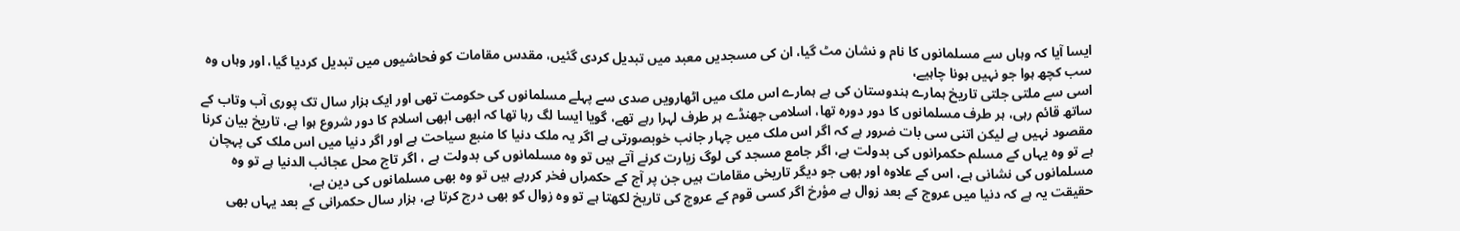ایسا آیا کہ وہاں سے مسلمانوں کا نام و نشان مٹ گیا، ان کی مسجدیں معبد میں تبدیل کردی گئیں، مقدس مقامات کو فحاشیوں میں تبدیل کردیا گیا، اور وہاں وہ سب کچھ ہوا جو نہیں ہونا چاہیے،
اسی سے ملتی جلتی تاریخ ہمارے ہندوستان کی ہے ہمارے اس ملک میں اٹھارویں صدی سے پہلے مسلمانوں کی حکومت تھی اور ایک ہزار سال تک پوری آب وتاب کے ساتھ قائم رہی، ہر طرف مسلمانوں کا دور دورہ تھا، اسلامی جھنڈے ہر طرف لہرا رہے تھے، گویا ایسا لگ رہا تھا کہ ابھی ابھی اسلام کا دور شروع ہوا ہے، تاریخ بیان کرنا مقصود نہیں ہے لیکن اتنی سی بات ضرور ہے کہ اگر اس ملک میں چہار جانب خوبصورتی ہے اگر یہ ملک دنیا کا منبع سیاحت ہے اور اگر دنیا میں اس ملک کی پہچان ہے تو وہ یہاں کے مسلم حکمرانوں کی بدولت ہے، اگر جامع مسجد کی لوگ زیارت کرنے آتے ہیں تو وہ مسلمانوں کی بدولت ہے ، اگر تاج محل عجائب الدنیا ہے تو وہ مسلمانوں کی نشانی ہے، اس کے علاوہ اور بھی جو دیگر تاریخی مقامات ہیں جن پر آج کے حکمراں فخر کررہے ہیں تو وہ بھی مسلمانوں کی دین ہے،
حقیقت یہ ہے کہ دنیا میں عروج کے بعد زوال ہے مؤرخ اگر کسی قوم کے عروج کی تاریخ لکھتا ہے تو وہ زوال کو بھی درج کرتا ہے، ہزار سال حکمرانی کے بعد یہاں بھی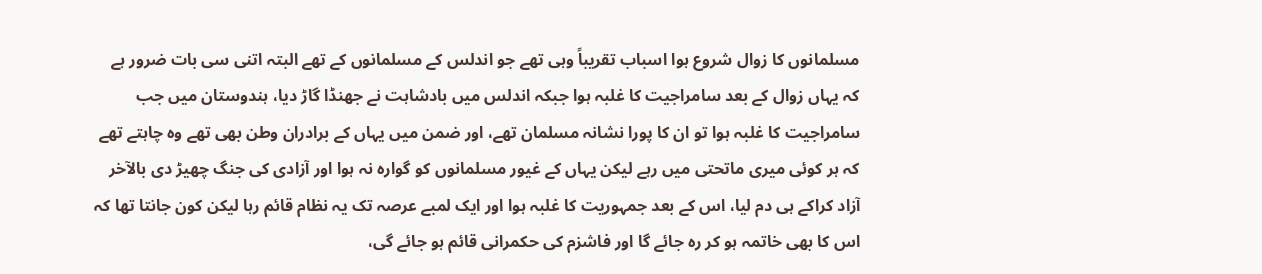مسلمانوں کا زوال شروع ہوا اسباب تقریباً وہی تھے جو اندلس کے مسلمانوں کے تھے البتہ اتنی سی بات ضرور ہے کہ یہاں زوال کے بعد سامراجیت کا غلبہ ہوا جبکہ اندلس میں بادشاہت نے جھنڈا گاڑ دیا، ہندوستان میں جب سامراجیت کا غلبہ ہوا تو ان کا پورا نشانہ مسلمان تھے، اور ضمن میں یہاں کے برادران وطن بھی تھے وہ چاہتے تھے کہ ہر کوئی میری ماتحتی میں رہے لیکن یہاں کے غیور مسلمانوں کو گوارہ نہ ہوا اور آزادی کی جنگ چھیڑ دی بالآخر آزاد کراکے ہی دم لیا، اس کے بعد جمہوریت کا غلبہ ہوا اور ایک لمبے عرصہ تک یہ نظام قائم رہا لیکن کون جانتا تھا کہ اس کا بھی خاتمہ ہو کر رہ جائے گا اور فاشزم کی حکمرانی قائم ہو جائے گی،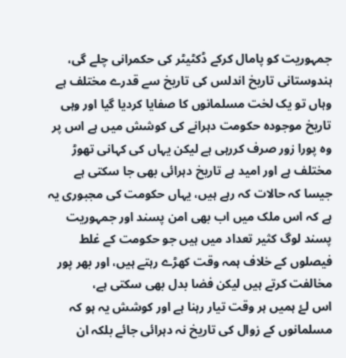جمہوریت کو پامال کرکے ڈکٹیٹر کی حکمرانی چلے گی، ہندوستانی تاریخ اندلس کی تاریخ سے قدرے مختلف ہے وہاں تو یک لخت مسلمانوں کا صفایا کردیا گیا اور وہی تاریخ موجودہ حکومت دہرانے کی کوشش میں ہے اس پر وہ پورا زور صرف کررہی ہے لیکن یہاں کی کہانی تھوڑ مختلف ہے اور امید ہے تاریخ دہرائی بھی جا سکتی ہے جیسا کہ حالات کہ رہے ہیں، یہاں حکومت کی مجبوری یہ ہے کہ اس ملک میں اب بھی امن پسند اور جمہوریت پسند لوگ کثیر تعداد میں ہیں جو حکومت کے غلط فیصلوں کے خلاف ہمہ وقت کھڑے رہتے ہیں، اور بھر پور مخالفت کرتے ہیں لیکن فضا بدل بھی سکتی ہے،
اس لۓ ہمیں ہر وقت تیار رہنا ہے اور کوشش یہ ہو کہ مسلمانوں کے زوال کی تاریخ نہ دہرائی جائے بلکہ ان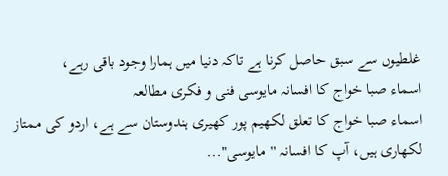غلطیوں سے سبق حاصل کرنا ہے تاکہ دنیا میں ہمارا وجود باقی رہے،
اسماء صبا خواج کا افسانہ مایوسی فنی و فکری مطالعہ
اسماء صبا خواج کا تعلق لکھیم پور کھیری ہندوستان سے ہے، اردو کی ممتاز لکھاری ہیں، آپ کا افسانہ ''مایوسی"...